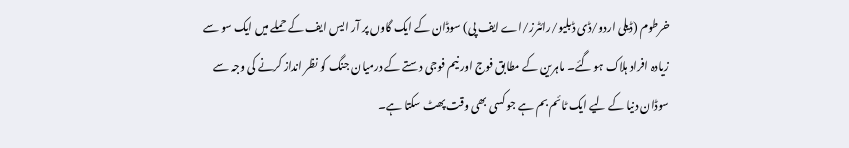خرطوم (ڈیلی اردو/ڈی ڈبلیو/رائٹرز/اے ایف پی) سوڈان کے ایک گاوں پر آر ایس ایف کے حملے میں ایک سو سے زیادہ افراد ہلاک ہو گئے۔ ماہرین کے مطابق فوج اور نیم فوجی دستے کے درمیان جنگ کو نظر انداز کرنے کی وجہ سے سوڈان دنیا کے لیے ایک ٹائم بم ہے جو کسی بھی وقت پھٹ سکتا ہے۔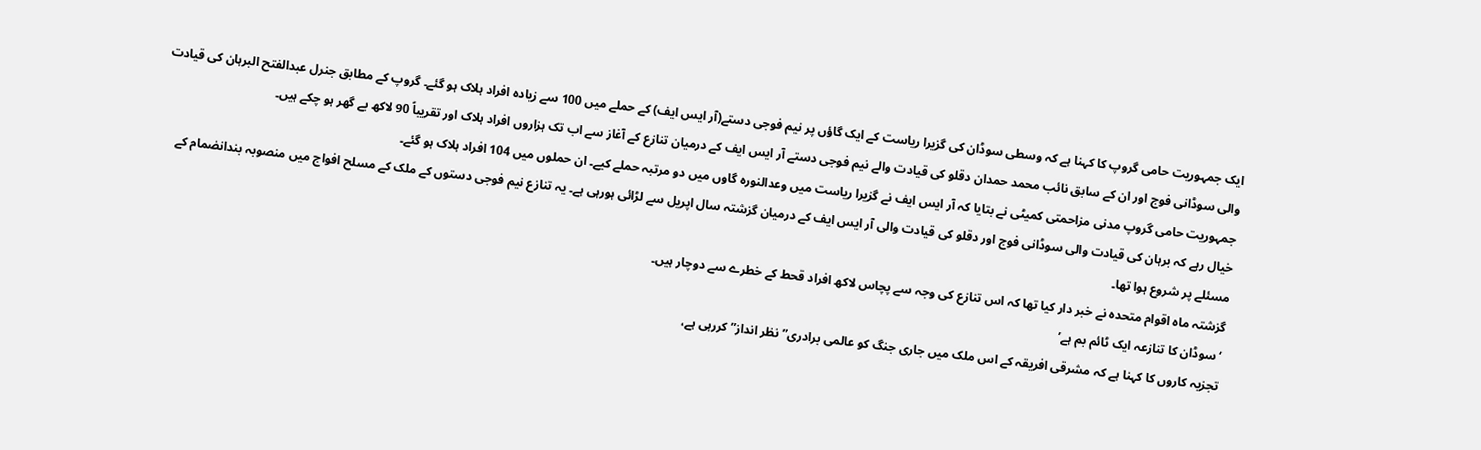ایک جمہوریت حامی گروپ کا کہنا ہے کہ وسطی سوڈان کی گزیرا ریاست کے ایک گاؤں پر نیم فوجی دستے(آر ایس ایف) کے حملے میں 100 سے زیادہ افراد ہلاک ہو گئے۔ گروپ کے مطابق جنرل عبدالفتح البرہان کی قیادت والی سوڈانی فوج اور ان کے سابق نائب محمد حمدان دقلو کی قیادت والے نیم فوجی دستے آر ایس ایف کے درمیان تنازع کے آغاز سے اب تک ہزاروں افراد ہلاک اور تقریباً 90 لاکھ بے گھر ہو چکے ہیں۔
جمہوریت حامی گروپ مدنی مزاحمتی کمیٹی نے بتایا کہ آر ایس ایف نے گزیرا ریاست میں وعدالنورہ گاوں میں دو مرتبہ حملے کیے۔ ان حملوں میں 104 افراد ہلاک ہو گئے۔
خیال رہے کہ برہان کی قیادت والی سوڈانی فوج اور دقلو کی قیادت والی آر ایس ایف کے درمیان گزشتہ سال اپریل سے لڑائی ہورہی ہے۔ یہ تنازع نیم فوجی دستوں کے ملک کے مسلح افواج میں منصوبہ بندانضمام کے مسئلے پر شروع ہوا تھا۔
گزشتہ ماہ اقوام متحدہ نے خبر دار کیا تھا کہ اس تنازع کی وجہ سے پچاس لاکھ افراد قحط کے خطرے سے دوچار ہیں۔
‘سوڈان کا تنازعہ ایک ٹائم بم ہے’
تجزیہ کاروں کا کہنا ہے کہ مشرقی افریقہ کے اس ملک میں جاری جنگ کو عالمی برادری”نظر انداز” کررہی ہے،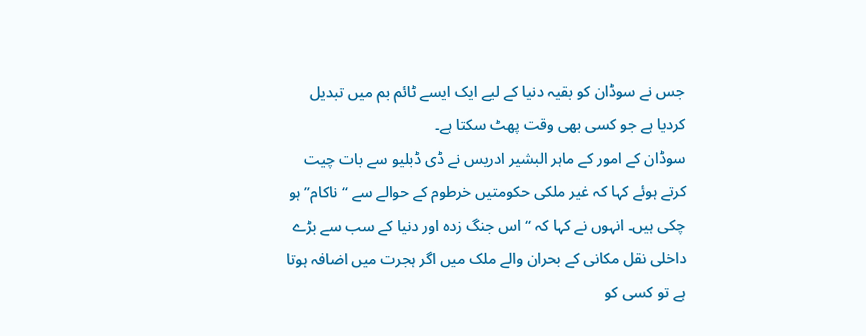جس نے سوڈان کو بقیہ دنیا کے لیے ایک ایسے ٹائم بم میں تبدیل کردیا ہے جو کسی بھی وقت پھٹ سکتا ہے۔
سوڈان کے امور کے ماہر البشیر ادریس نے ڈی ڈبلیو سے بات چیت کرتے ہوئے کہا کہ غیر ملکی حکومتیں خرطوم کے حوالے سے “ناکام” ہو چکی ہیں۔ انہوں نے کہا کہ “اس جنگ زدہ اور دنیا کے سب سے بڑے داخلی نقل مکانی کے بحران والے ملک میں اگر ہجرت میں اضافہ ہوتا ہے تو کسی کو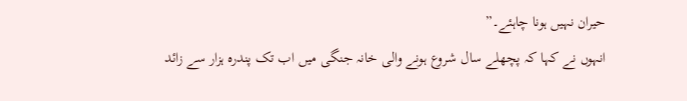حیران نہیں ہونا چاہئے۔”
انہوں نے کہا کہ پچھلے سال شروع ہونے والی خانہ جنگی میں اب تک پندرہ ہزار سے زائد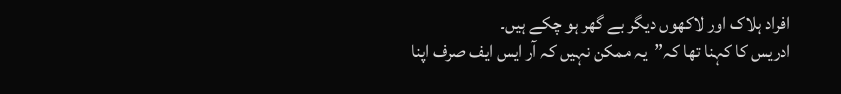افراد ہلاک اور لاکھوں دیگر بے گھر ہو چکے ہیں۔
ادریس کا کہنا تھا کہ”یہ ممکن نہیں کہ آر ایس ایف صرف اپنا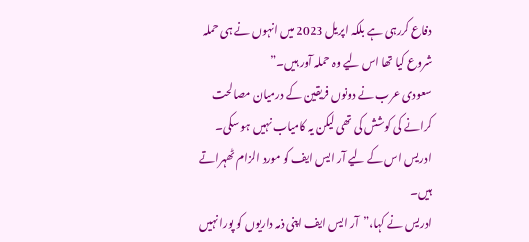دفاع کررہی ہے بلکہ اپریل 2023 میں انہوں نے ہی حملہ شروع کیا تھا اس لیے وہ حملہ آور ہیں۔”
سعودی عرب نے دونوں فریقین کے درمیان مصالحت کرانے کی کوشش کی تھی لیکن یہ کامیاب نہیں ہو سکی۔ ادریس اس کے لیے آر ایس ایف کو مورد الزام ٹھہراتے ہیں۔
ادریس نے کہا،”آر ایس ایف اپنی ذمہ داریوں کو پورا نہیں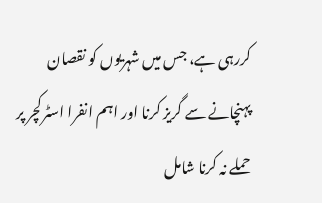کررہی ہے، جس میں شہریوں کو نقصان پہنچانے سے گریز کرنا اور اہم انفرا اسٹرکچر پر حملے نہ کرنا شامل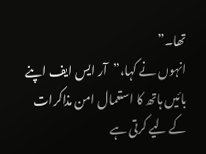تھا۔”
انہوں نے کہا،”آر ایس ایف اپنے بائیں ہاتھ کا استعمال امن مذاکرات کے لیے کرتی ہے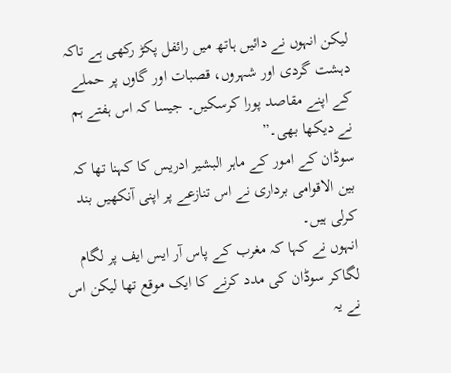لیکن انہوں نے دائیں ہاتھ میں رائفل پکڑ رکھی ہے تاکہ دہشت گردی اور شہروں، قصبات اور گاوں پر حملے کے اپنے مقاصد پورا کرسکیں۔ جیسا کہ اس ہفتے ہم نے دیکھا بھی۔”
سوڈان کے امور کے ماہر البشیر ادریس کا کہنا تھا کہ بین الاقوامی برداری نے اس تنازعے پر اپنی آنکھیں بند کرلی ہیں۔
انہوں نے کہا کہ مغرب کے پاس آر ایس ایف پر لگام لگاکر سوڈان کی مدد کرنے کا ایک موقع تھا لیکن اس نے یہ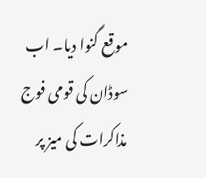موقع گنوا دیا۔ اب سوڈان کی قومی فوج مذاکرات کی میز پر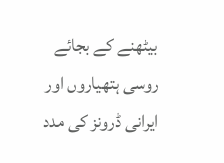بیٹھنے کے بجائے روسی ہتھیاروں اور ایرانی ڈرونز کی مدد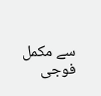سے مکمل فوجی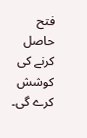فتح حاصل کرنے کی کوشش کرے گی۔